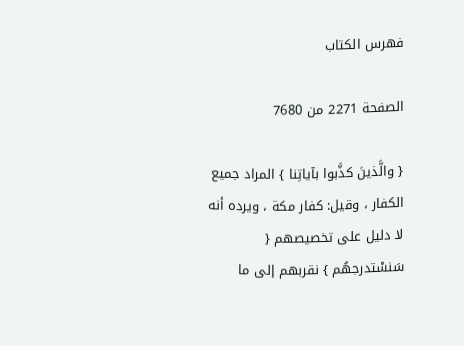فهرس الكتاب

الصفحة 2271 من 7680

{ والَّذينَ كذَّبوا بآياتِنا } المراد جميع الكفار ، وقيل: كفار مكة ، ويرده أنه لا دليل على تخصيصهم { سَنسْتدرجهُم } نقربهم إلى ما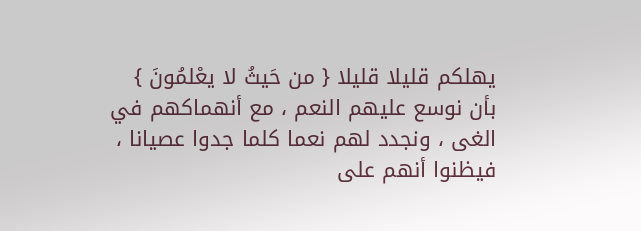يهلكم قليلا قليلا { من حَيثُ لا يعْلمُونَ } بأن نوسع عليهم النعم ، مع أنهماكهم في الغى ، ونجدد لهم نعما كلما جدوا عصيانا ، فيظنوا أنهم على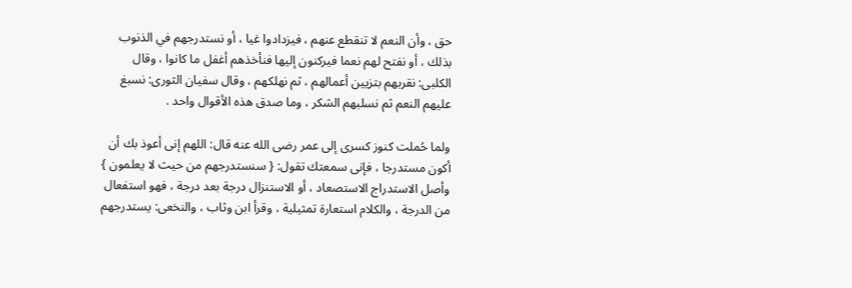حق ، وأن النعم لا تنقطع عنهم ، فيزدادوا غيا ، أو نستدرجهم في الذنوب بذلك ، أو نفتح لهم نعما فيركنون إليها فنأخذهم أغفل ما كانوا ، وقال الكلبى: نقربهم بتزيين أعمالهم ، ثم نهلكهم ، وقال سفيان الثورى: نسبغ عليهم النعم ثم نسلبهم الشكر ، وما صدق هذه الأقوال واحد .

ولما حُملت كنوز كسرى إلى عمر رضى الله عنه قال: اللهم إنى أعوذ بك أن أكون مستدرجا ، فإنى سمعتك تقول: { سنستدرجهم من حيث لا يعلمون } وأصل الاستدراج الاستصعاد ، أو الاستنزال درجة بعد درجة ، فهو استفعال من الدرجة ، والكلام استعارة تمثيلية ، وقرأ ابن وثاب ، والنخعى: يستدرجهم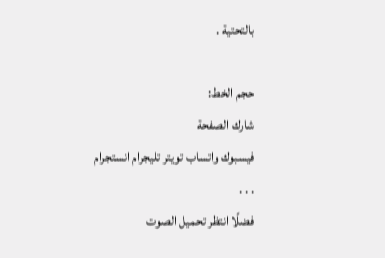بالتحتية .

حجم الخط:
شارك الصفحة
فيسبوك واتساب تويتر تليجرام انستجرام
. . .
فضلًا انتظر تحميل الصوت